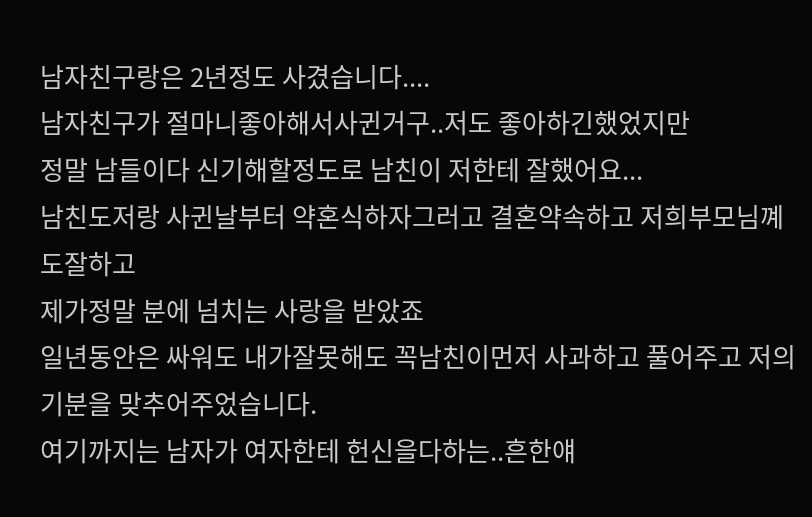남자친구랑은 2년정도 사겼습니다....
남자친구가 절마니좋아해서사귄거구..저도 좋아하긴했었지만
정말 남들이다 신기해할정도로 남친이 저한테 잘했어요...
남친도저랑 사귄날부터 약혼식하자그러고 결혼약속하고 저희부모님꼐도잘하고
제가정말 분에 넘치는 사랑을 받았죠
일년동안은 싸워도 내가잘못해도 꼭남친이먼저 사과하고 풀어주고 저의기분을 맞추어주었습니다.
여기까지는 남자가 여자한테 헌신을다하는..흔한얘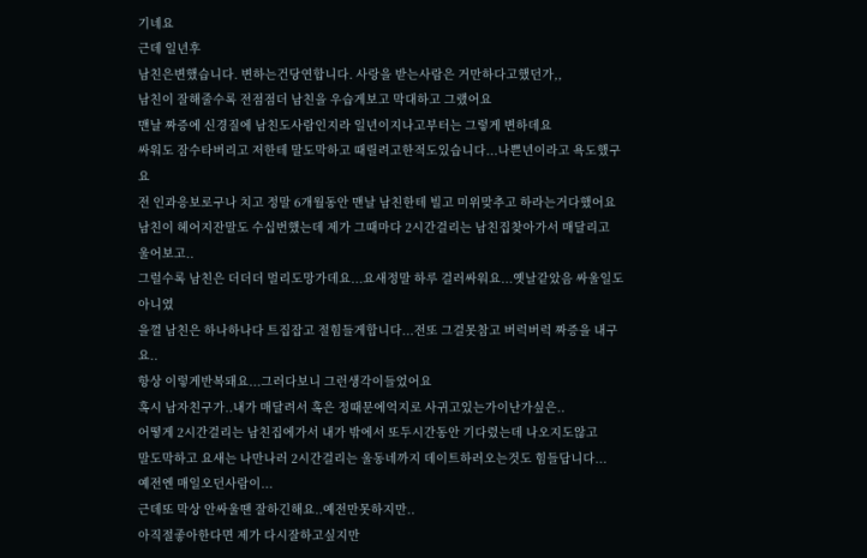기네요
근데 일년후
남친은변했습니다. 변하는건당연합니다. 사랑을 받는사람은 거만하다고했던가,,
남친이 잘해줄수록 전점점더 남친을 우습게보고 막대하고 그랬어요
맨날 짜증에 신경질에 남친도사람인지라 일년이지나고부터는 그렇게 변하데요
싸워도 잠수타버리고 저한테 말도막하고 때릴려고한적도있습니다...나쁜년이라고 욕도했구요
전 인과응보로구나 치고 정말 6개월동안 맨날 남친한테 빌고 미위맞추고 하라는거다했어요
남친이 헤어지잔말도 수십번했는데 제가 그때마다 2시간걸리는 남친집찾아가서 매달리고 울어보고..
그럴수록 남친은 더더더 멀리도망가데요...요새정말 하루 걸러싸워요...옛날같았음 싸울일도아니였
을껄 남친은 하나하나다 트집잡고 절힘들게합니다...전또 그걸못참고 버럭버럭 짜증을 내구요..
항상 이렇게반복돼요...그러다보니 그런생각이들었어요
혹시 남자친구가..내가 매달려서 혹은 정때문에억지로 사귀고있는가이난가싶은..
어떻게 2시간걸리는 남친집에가서 내가 밖에서 또두시간동안 기다렸는데 나오지도않고
말도막하고 요새는 나만나러 2시간걸리는 울동네까지 데이트하러오는것도 힘들답니다...
예전엔 매일오던사람이...
근데또 막상 안싸울땐 잘하긴해요..예전만못하지만..
아직절좋아한다면 제가 다시잘하고싶지만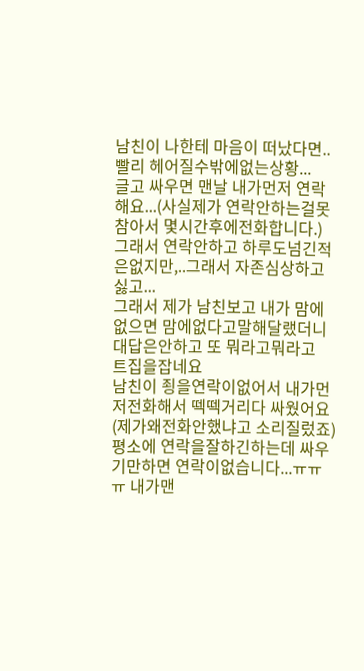남친이 나한테 마음이 떠났다면..빨리 헤어질수밖에없는상황...
글고 싸우면 맨날 내가먼저 연락해요...(사실제가 연락안하는걸못참아서 몇시간후에전화합니다.)
그래서 연락안하고 하루도넘긴적은없지만,..그래서 자존심상하고 싫고...
그래서 제가 남친보고 내가 맘에없으면 맘에없다고말해달랬더니 대답은안하고 또 뭐라고뭐라고
트집을잡네요
남친이 죙을연락이없어서 내가먼저전화해서 떽떽거리다 싸웠어요 (제가왜전화안했냐고 소리질렀죠)
평소에 연락을잘하긴하는데 싸우기만하면 연락이없습니다...ㅠㅠㅠ 내가맨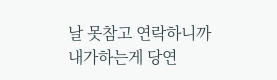날 못참고 연락하니까
내가하는게 당연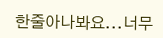한줄아나봐요...너무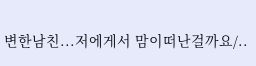변한남친...저에게서 맘이떠난걸까요/..